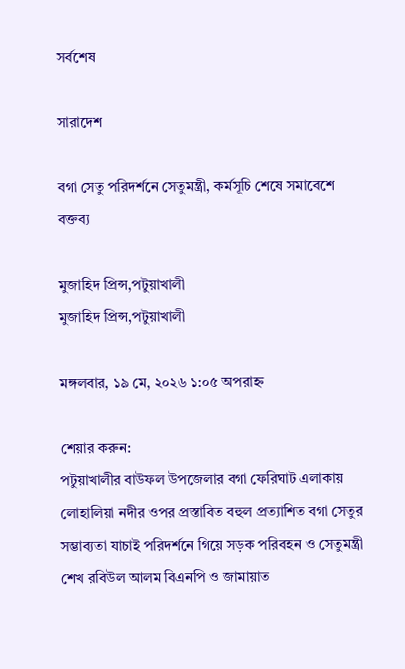সর্বশেষ

সারাদেশ

বগা সেতু পরিদর্শনে সেতুমন্ত্রী, কর্মসূচি শেষে সমাবেশে বক্তব্য

মুজাহিদ প্রিন্স,পটুয়াখালী
মুজাহিদ প্রিন্স,পটুয়াখালী

মঙ্গলবার, ১৯ মে, ২০২৬ ১:০৫ অপরাহ্ন

শেয়ার করুন:
পটুয়াখালীর বাউফল উপজেলার বগা ফেরিঘাট এলাকায় লোহালিয়া নদীর ওপর প্রস্তাবিত বহুল প্রত্যাশিত বগা সেতুর সম্ভাব্যতা যাচাই পরিদর্শনে গিয়ে সড়ক পরিবহন ও সেতুমন্ত্রী শেখ রবিউল আলম বিএনপি ও জামায়াত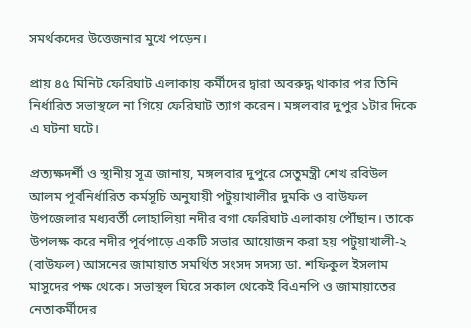সমর্থকদের উত্তেজনার মুখে পড়েন।

প্রায় ৪৫ মিনিট ফেরিঘাট এলাকায় কর্মীদের দ্বারা অবরুদ্ধ থাকার পর তিনি নির্ধারিত সভাস্থলে না গিয়ে ফেরিঘাট ত্যাগ করেন। মঙ্গলবার দুপুর ১টার দিকে এ ঘটনা ঘটে।

প্রত্যক্ষদর্শী ও স্থানীয় সূত্র জানায়, মঙ্গলবার দুপুরে সেতুমন্ত্রী শেখ রবিউল আলম পূর্বনির্ধারিত কর্মসূচি অনুযায়ী পটুয়াখালীর দুমকি ও বাউফল উপজেলার মধ্যবর্তী লোহালিয়া নদীর বগা ফেরিঘাট এলাকায় পৌঁছান। তাকে উপলক্ষ করে নদীর পূর্বপাড়ে একটি সভার আয়োজন করা হয় পটুয়াখালী-২ (বাউফল) আসনের জামায়াত সমর্থিত সংসদ সদস্য ডা. শফিকুল ইসলাম মাসুদের পক্ষ থেকে। সভাস্থল ঘিরে সকাল থেকেই বিএনপি ও জামায়াতের নেতাকর্মীদের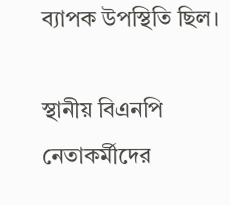ব্যাপক উপস্থিতি ছিল।

স্থানীয় বিএনপি নেতাকর্মীদের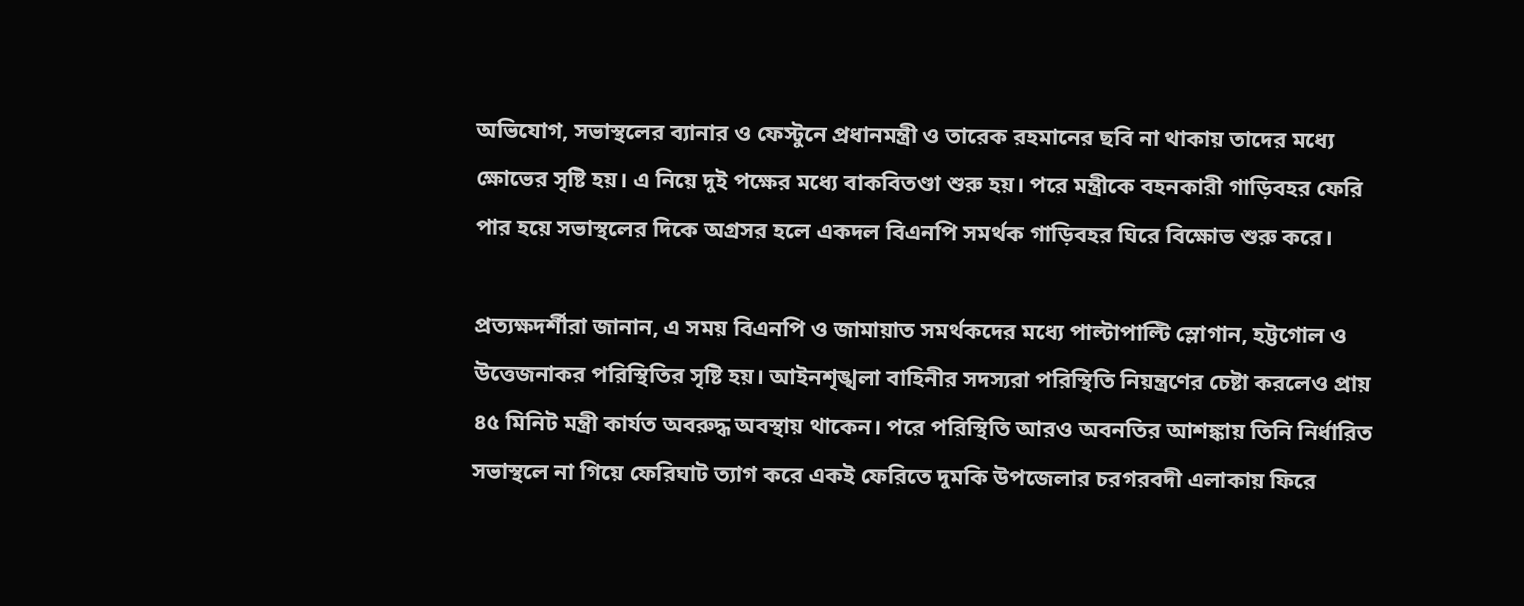অভিযোগ, সভাস্থলের ব্যানার ও ফেস্টুনে প্রধানমন্ত্রী ও তারেক রহমানের ছবি না থাকায় তাদের মধ্যে ক্ষোভের সৃষ্টি হয়। এ নিয়ে দুই পক্ষের মধ্যে বাকবিতণ্ডা শুরু হয়। পরে মন্ত্রীকে বহনকারী গাড়িবহর ফেরি পার হয়ে সভাস্থলের দিকে অগ্রসর হলে একদল বিএনপি সমর্থক গাড়িবহর ঘিরে বিক্ষোভ শুরু করে।

প্রত্যক্ষদর্শীরা জানান, এ সময় বিএনপি ও জামায়াত সমর্থকদের মধ্যে পাল্টাপাল্টি স্লোগান, হট্টগোল ও উত্তেজনাকর পরিস্থিতির সৃষ্টি হয়। আইনশৃঙ্খলা বাহিনীর সদস্যরা পরিস্থিতি নিয়ন্ত্রণের চেষ্টা করলেও প্রায় ৪৫ মিনিট মন্ত্রী কার্যত অবরুদ্ধ অবস্থায় থাকেন। পরে পরিস্থিতি আরও অবনতির আশঙ্কায় তিনি নির্ধারিত সভাস্থলে না গিয়ে ফেরিঘাট ত্যাগ করে একই ফেরিতে দুমকি উপজেলার চরগরবদী এলাকায় ফিরে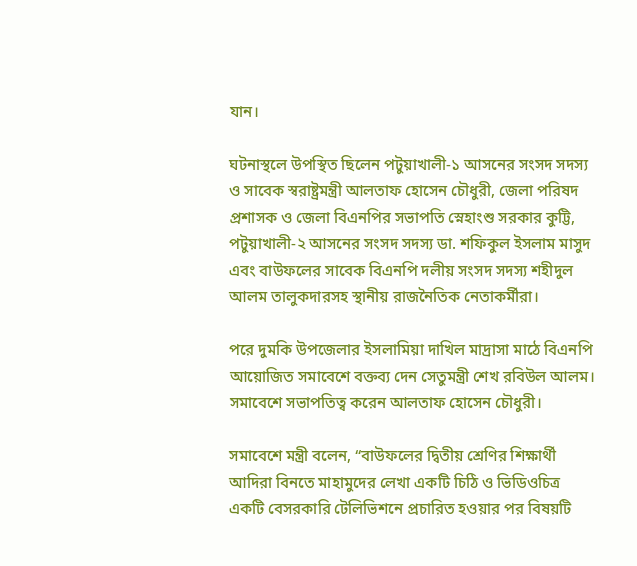যান।

ঘটনাস্থলে উপস্থিত ছিলেন পটুয়াখালী-১ আসনের সংসদ সদস্য ও সাবেক স্বরাষ্ট্রমন্ত্রী আলতাফ হোসেন চৌধুরী, জেলা পরিষদ প্রশাসক ও জেলা বিএনপির সভাপতি স্নেহাংশু সরকার কুট্টি, পটুয়াখালী-২ আসনের সংসদ সদস্য ডা. শফিকুল ইসলাম মাসুদ এবং বাউফলের সাবেক বিএনপি দলীয় সংসদ সদস্য শহীদুল আলম তালুকদারসহ স্থানীয় রাজনৈতিক নেতাকর্মীরা।

পরে দুমকি উপজেলার ইসলামিয়া দাখিল মাদ্রাসা মাঠে বিএনপি আয়োজিত সমাবেশে বক্তব্য দেন সেতুমন্ত্রী শেখ রবিউল আলম। সমাবেশে সভাপতিত্ব করেন আলতাফ হোসেন চৌধুরী।

সমাবেশে মন্ত্রী বলেন, “বাউফলের দ্বিতীয় শ্রেণির শিক্ষার্থী আদিরা বিনতে মাহামুদের লেখা একটি চিঠি ও ভিডিওচিত্র একটি বেসরকারি টেলিভিশনে প্রচারিত হওয়ার পর বিষয়টি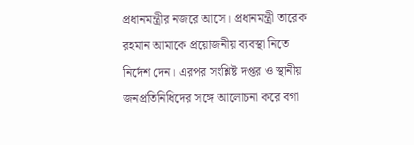প্রধানমন্ত্রীর নজরে আসে। প্রধানমন্ত্রী তারেক রহমান আমাকে প্রয়োজনীয় ব্যবস্থা নিতে নির্দেশ দেন। এরপর সংশ্লিষ্ট দপ্তর ও স্থানীয় জনপ্রতিনিধিদের সঙ্গে আলোচনা করে বগা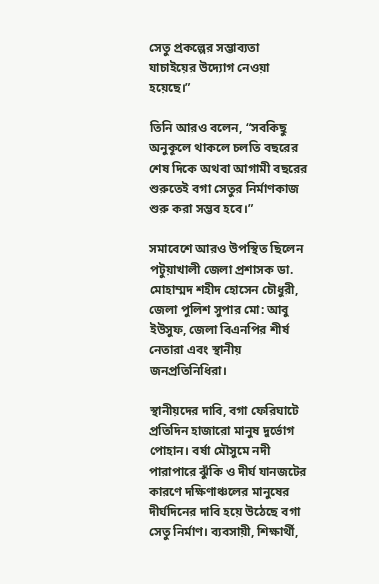সেতু প্রকল্পের সম্ভাব্যতা যাচাইয়ের উদ্যোগ নেওয়া হয়েছে।”

তিনি আরও বলেন, “সবকিছু অনুকূলে থাকলে চলতি বছরের শেষ দিকে অথবা আগামী বছরের শুরুতেই বগা সেতুর নির্মাণকাজ শুরু করা সম্ভব হবে।”

সমাবেশে আরও উপস্থিত ছিলেন পটুয়াখালী জেলা প্রশাসক ডা. মোহাম্মদ শহীদ হোসেন চৌধুরী, জেলা পুলিশ সুপার মো: আবু ইউসুফ, জেলা বিএনপির শীর্ষ নেতারা এবং স্থানীয় জনপ্রতিনিধিরা।

স্থানীয়দের দাবি, বগা ফেরিঘাটে প্রতিদিন হাজারো মানুষ দুর্ভোগ পোহান। বর্ষা মৌসুমে নদী পারাপারে ঝুঁকি ও দীর্ঘ যানজটের কারণে দক্ষিণাঞ্চলের মানুষের দীর্ঘদিনের দাবি হয়ে উঠেছে বগা সেতু নির্মাণ। ব্যবসায়ী, শিক্ষার্থী,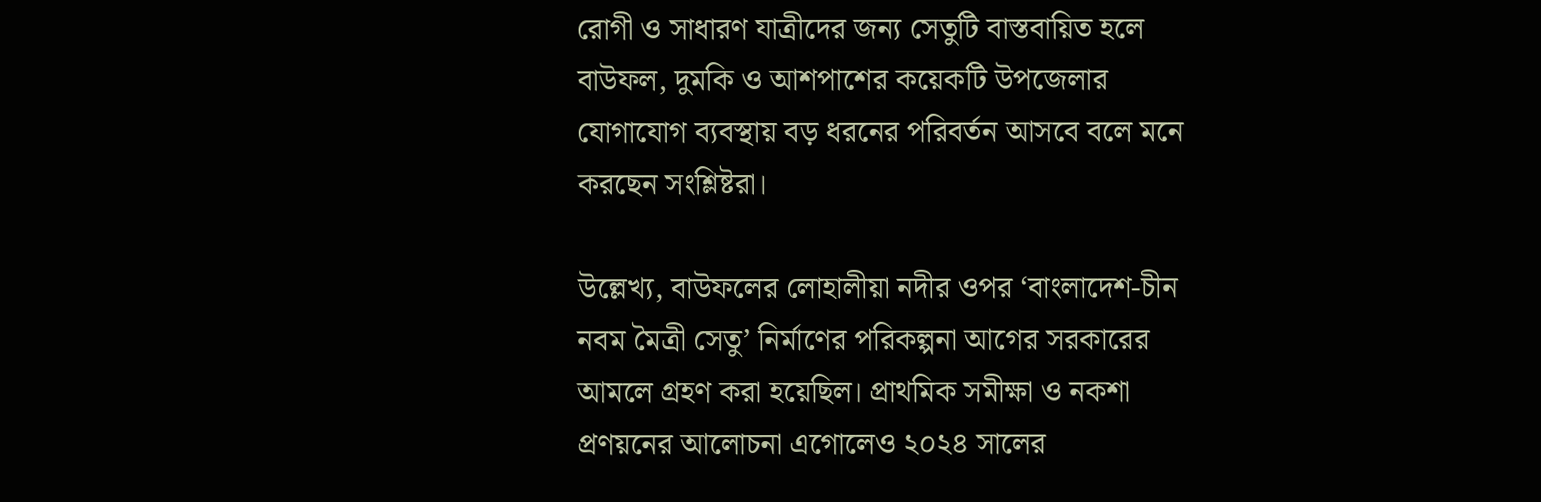রোগী ও সাধারণ যাত্রীদের জন্য সেতুটি বাস্তবায়িত হলে বাউফল, দুমকি ও আশপাশের কয়েকটি উপজেলার যোগাযোগ ব্যবস্থায় বড় ধরনের পরিবর্তন আসবে বলে মনে করছেন সংশ্লিষ্টরা।

উল্লেখ্য, বাউফলের লোহালীয়া নদীর ওপর ‘বাংলাদেশ-চীন নবম মৈত্রী সেতু’ নির্মাণের পরিকল্পনা আগের সরকারের আমলে গ্রহণ করা হয়েছিল। প্রাথমিক সমীক্ষা ও নকশা প্রণয়নের আলোচনা এগোলেও ২০২৪ সালের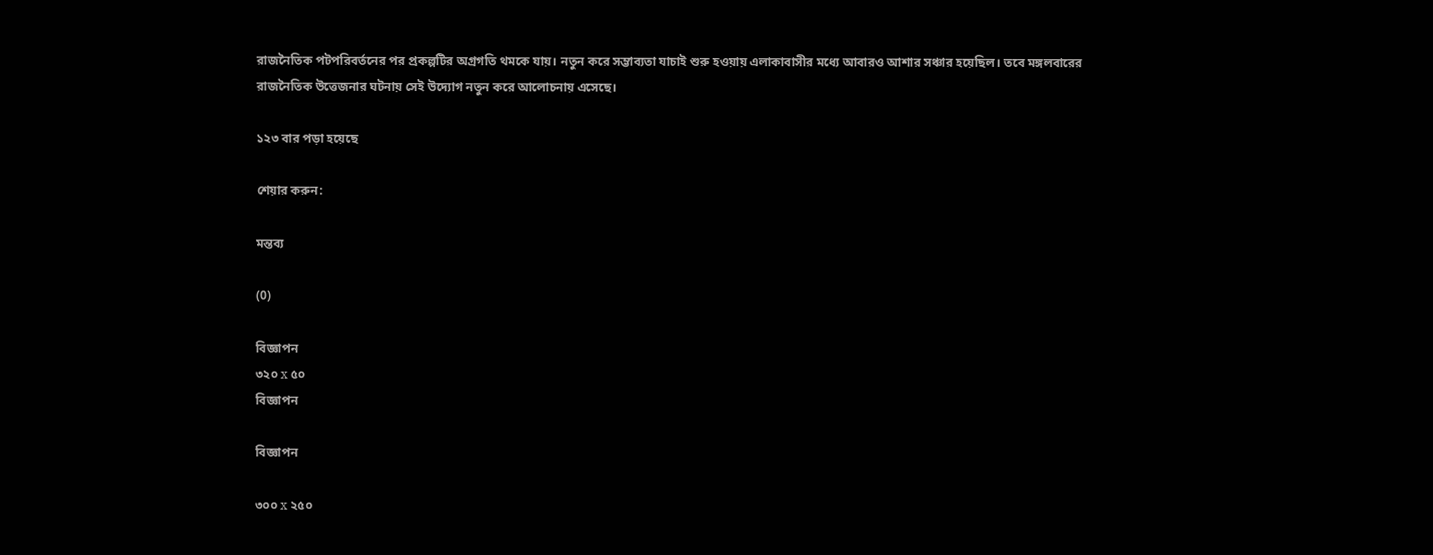রাজনৈতিক পটপরিবর্তনের পর প্রকল্পটির অগ্রগতি থমকে যায়। নতুন করে সম্ভাব্যতা যাচাই শুরু হওয়ায় এলাকাবাসীর মধ্যে আবারও আশার সঞ্চার হয়েছিল। তবে মঙ্গলবারের রাজনৈতিক উত্তেজনার ঘটনায় সেই উদ্যোগ নতুন করে আলোচনায় এসেছে।

১২৩ বার পড়া হয়েছে

শেয়ার করুন:

মন্তব্য

(0)

বিজ্ঞাপন
৩২০ x ৫০
বিজ্ঞাপন

বিজ্ঞাপন

৩০০ x ২৫০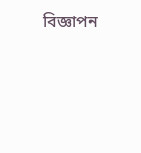বিজ্ঞাপন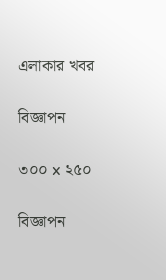এলাকার খবর

বিজ্ঞাপন

৩০০ x ২৫০

বিজ্ঞাপন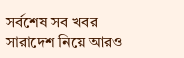সর্বশেষ সব খবর
সারাদেশ নিয়ে আরও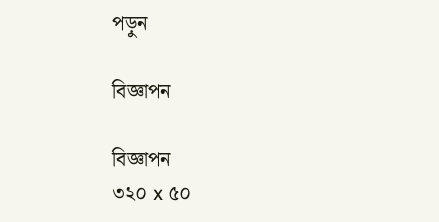পড়ুন

বিজ্ঞাপন

বিজ্ঞাপন
৩২০ x ৫০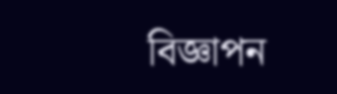বিজ্ঞাপন